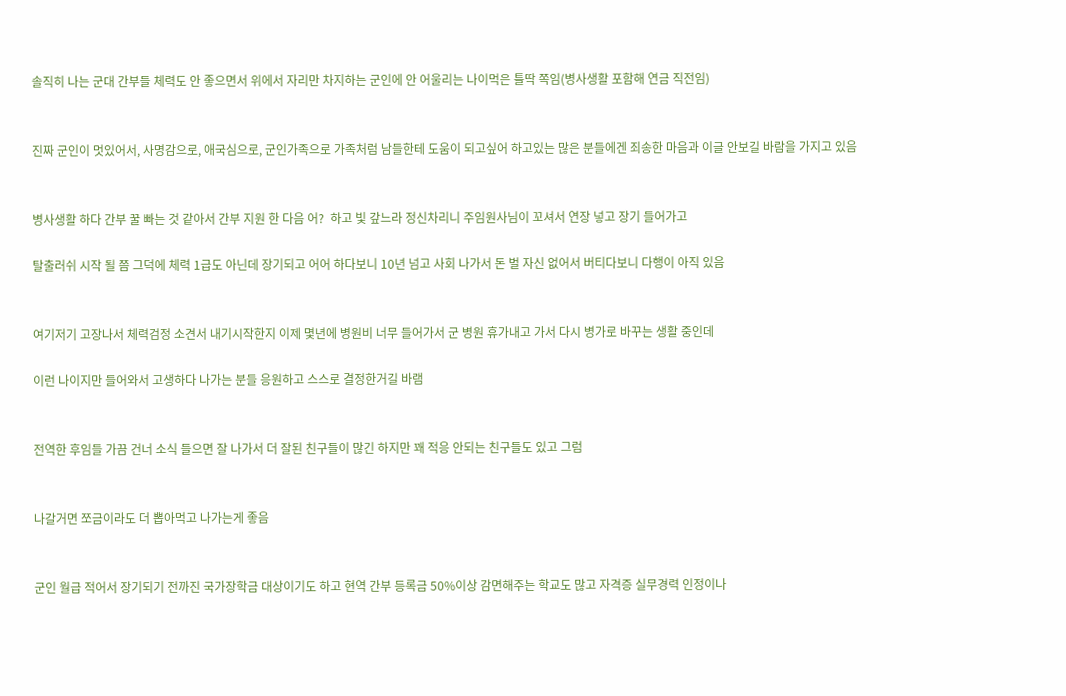솔직히 나는 군대 간부들 체력도 안 좋으면서 위에서 자리만 차지하는 군인에 안 어울리는 나이먹은 틀딱 쪽임(병사생활 포함해 연금 직전임)


진짜 군인이 멋있어서, 사명감으로, 애국심으로, 군인가족으로 가족처럼 남들한테 도움이 되고싶어 하고있는 많은 분들에겐 죄송한 마음과 이글 안보길 바람을 가지고 있음


병사생활 하다 간부 꿀 빠는 것 같아서 간부 지원 한 다음 어?  하고 빛 갚느라 정신차리니 주임원사님이 꼬셔서 연장 넣고 장기 들어가고

탈출러쉬 시작 될 쯤 그덕에 체력 1급도 아닌데 장기되고 어어 하다보니 10년 넘고 사회 나가서 돈 벌 자신 없어서 버티다보니 다행이 아직 있음


여기저기 고장나서 체력검정 소견서 내기시작한지 이제 몇년에 병원비 너무 들어가서 군 병원 휴가내고 가서 다시 병가로 바꾸는 생활 중인데

이런 나이지만 들어와서 고생하다 나가는 분들 응원하고 스스로 결정한거길 바램


전역한 후임들 가끔 건너 소식 들으면 잘 나가서 더 잘된 친구들이 많긴 하지만 꽤 적응 안되는 친구들도 있고 그럼


나갈거면 쪼금이라도 더 뽑아먹고 나가는게 좋음


군인 월급 적어서 장기되기 전까진 국가장학금 대상이기도 하고 현역 간부 등록금 50%이상 감면해주는 학교도 많고 자격증 실무경력 인정이나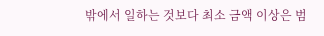밖에서 일하는 것보다 최소 금액 이상은 범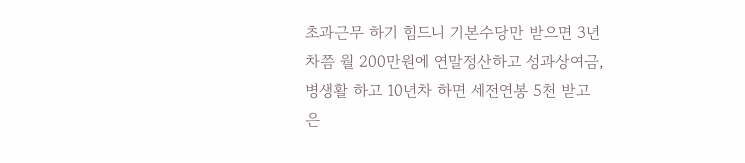초과근무 하기 힘드니 기본수당만 받으면 3년차쯤 월 200만원에 연말정산하고 성과상여금, 병생활 하고 10년차 하면 세전연봉 5천 받고 은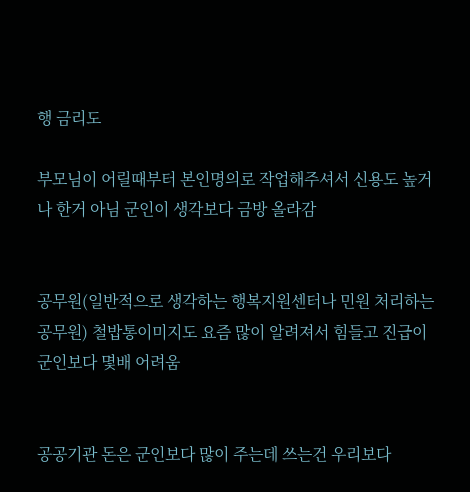행 금리도

부모님이 어릴때부터 본인명의로 작업해주셔서 신용도 높거나 한거 아님 군인이 생각보다 금방 올라감


공무원(일반적으로 생각하는 행복지원센터나 민원 처리하는 공무원) 철밥통이미지도 요즘 많이 알려져서 힘들고 진급이 군인보다 몇배 어려움


공공기관 돈은 군인보다 많이 주는데 쓰는건 우리보다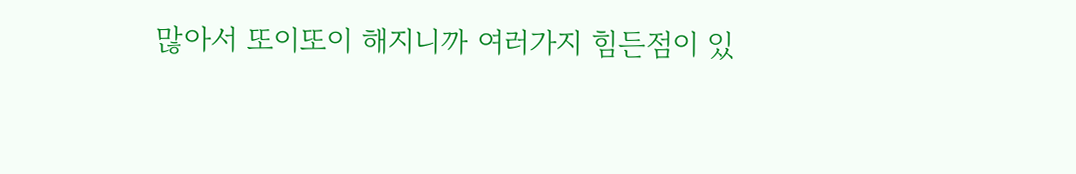많아서 또이또이 해지니까 여러가지 힘든점이 있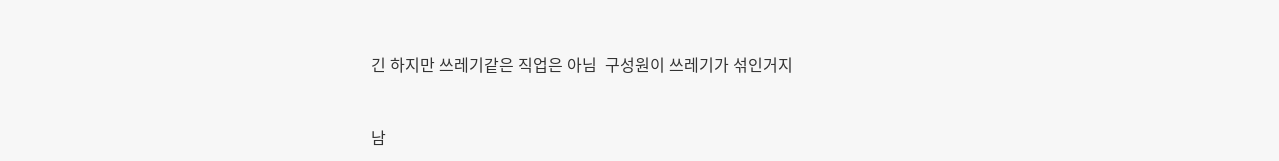긴 하지만 쓰레기같은 직업은 아님  구성원이 쓰레기가 섞인거지


남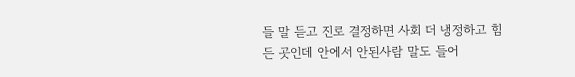들 말 듣고 진로 결정하면 사회 더 냉정하고 힘든 곳인데 안에서 안된사람 말도 들어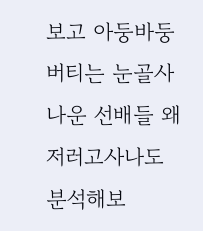보고 아둥바둥 버티는 눈골사나운 선배들 왜저러고사나도 분석해보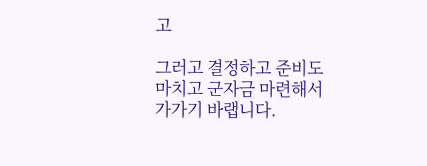고

그러고 결정하고 준비도 마치고 군자금 마련해서 가가기 바랩니다.